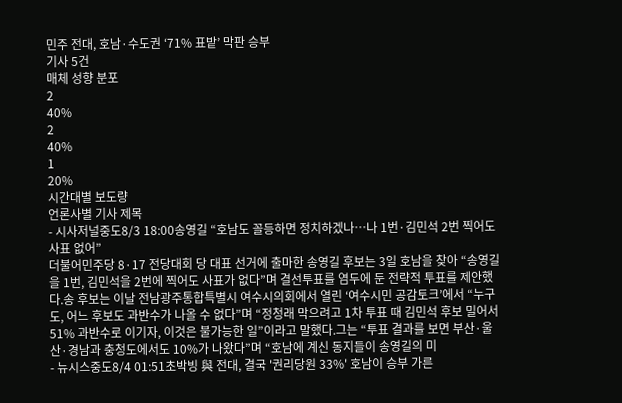민주 전대, 호남·수도권 ‘71% 표밭’ 막판 승부
기사 5건
매체 성향 분포
2
40%
2
40%
1
20%
시간대별 보도량
언론사별 기사 제목
- 시사저널중도8/3 18:00송영길 “호남도 꼴등하면 정치하겠나…나 1번·김민석 2번 찍어도 사표 없어”
더불어민주당 8·17 전당대회 당 대표 선거에 출마한 송영길 후보는 3일 호남을 찾아 “송영길을 1번, 김민석을 2번에 찍어도 사표가 없다”며 결선투표를 염두에 둔 전략적 투표를 제안했다.송 후보는 이날 전남광주통합특별시 여수시의회에서 열린 ‘여수시민 공감토크’에서 “누구도, 어느 후보도 과반수가 나올 수 없다”며 “정청래 막으려고 1차 투표 때 김민석 후보 밀어서 51% 과반수로 이기자, 이것은 불가능한 일”이라고 말했다.그는 “투표 결과를 보면 부산·울산·경남과 충청도에서도 10%가 나왔다”며 “호남에 계신 동지들이 송영길의 미
- 뉴시스중도8/4 01:51초박빙 與 전대, 결국 '권리당원 33%' 호남이 승부 가른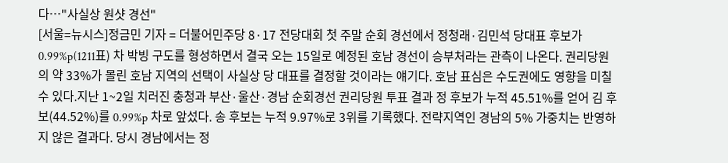다…"사실상 원샷 경선"
[서울=뉴시스]정금민 기자 = 더불어민주당 8·17 전당대회 첫 주말 순회 경선에서 정청래·김민석 당대표 후보가 0.99%p(1211표) 차 박빙 구도를 형성하면서 결국 오는 15일로 예정된 호남 경선이 승부처라는 관측이 나온다. 권리당원의 약 33%가 몰린 호남 지역의 선택이 사실상 당 대표를 결정할 것이라는 얘기다. 호남 표심은 수도권에도 영향을 미칠 수 있다.지난 1~2일 치러진 충청과 부산·울산·경남 순회경선 권리당원 투표 결과 정 후보가 누적 45.51%를 얻어 김 후보(44.52%)를 0.99%p 차로 앞섰다. 송 후보는 누적 9.97%로 3위를 기록했다. 전략지역인 경남의 5% 가중치는 반영하지 않은 결과다. 당시 경남에서는 정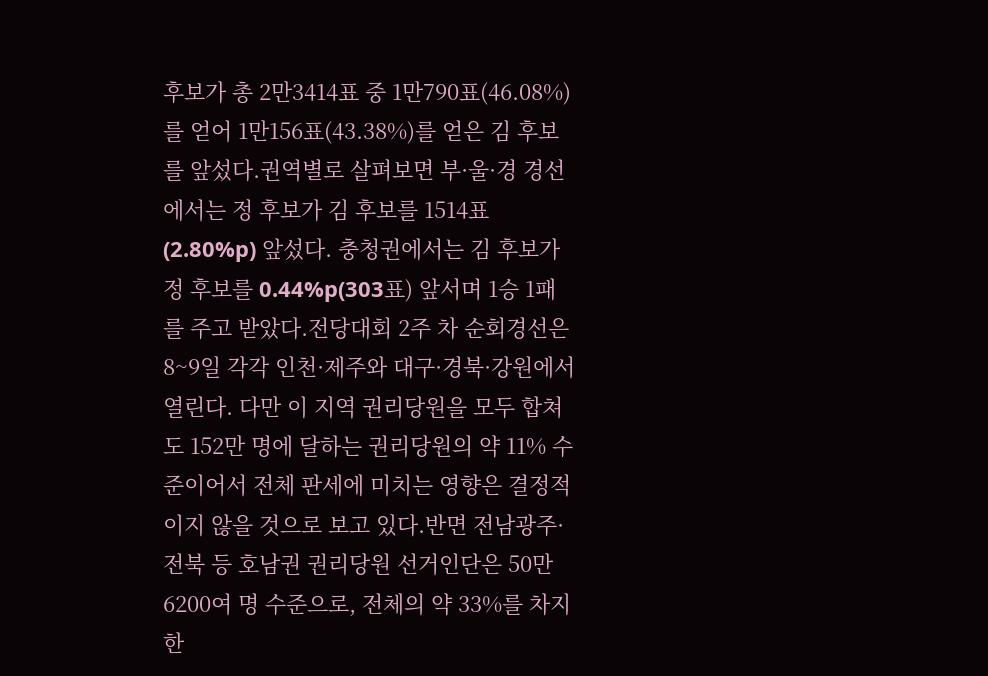후보가 총 2만3414표 중 1만790표(46.08%)를 얻어 1만156표(43.38%)를 얻은 김 후보를 앞섰다.권역별로 살펴보면 부·울·경 경선에서는 정 후보가 김 후보를 1514표(2.80%p) 앞섰다. 충청권에서는 김 후보가 정 후보를 0.44%p(303표) 앞서며 1승 1패를 주고 받았다.전당대회 2주 차 순회경선은 8~9일 각각 인천·제주와 대구·경북·강원에서 열린다. 다만 이 지역 권리당원을 모두 합쳐도 152만 명에 달하는 권리당원의 약 11% 수준이어서 전체 판세에 미치는 영향은 결정적이지 않을 것으로 보고 있다.반면 전남광주·전북 등 호남권 권리당원 선거인단은 50만6200여 명 수준으로, 전체의 약 33%를 차지한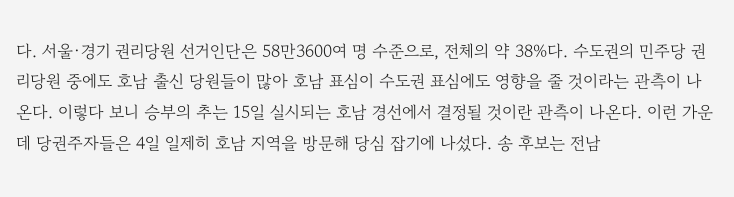다. 서울·경기 권리당원 선거인단은 58만3600여 명 수준으로, 전체의 약 38%다. 수도권의 민주당 권리당원 중에도 호남 출신 당원들이 많아 호남 표심이 수도권 표심에도 영향을 줄 것이라는 관측이 나온다. 이렇다 보니 승부의 추는 15일 실시되는 호남 경선에서 결정될 것이란 관측이 나온다. 이런 가운데 당권주자들은 4일 일제히 호남 지역을 방문해 당심 잡기에 나섰다. 송 후보는 전남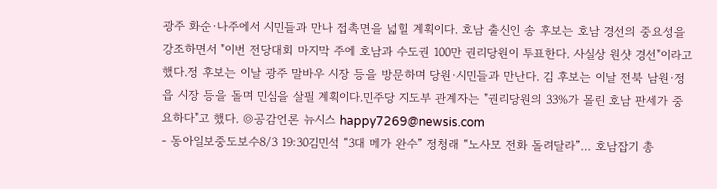광주 화순·나주에서 시민들과 만나 접촉면을 넓힐 계획이다. 호남 출신인 송 후보는 호남 경선의 중요성을 강조하면서 "이번 전당대회 마지막 주에 호남과 수도권 100만 권리당원이 투표한다. 사실상 원샷 경선"이라고 했다.정 후보는 이날 광주 말바우 시장 등을 방문하며 당원·시민들과 만난다. 김 후보는 이날 전북 남원·정읍 시장 등을 돌며 민심을 살필 계획이다.민주당 지도부 관계자는 "권리당원의 33%가 몰린 호남 판세가 중요하다"고 했다. ◎공감언론 뉴시스 happy7269@newsis.com
- 동아일보중도보수8/3 19:30김민석 “3대 메가 완수” 정청래 “노사모 전화 돌려달라”… 호남잡기 총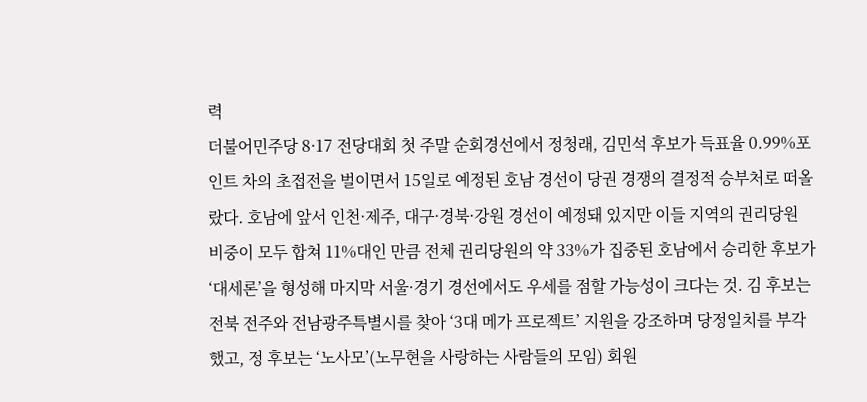력
더불어민주당 8·17 전당대회 첫 주말 순회경선에서 정청래, 김민석 후보가 득표율 0.99%포인트 차의 초접전을 벌이면서 15일로 예정된 호남 경선이 당권 경쟁의 결정적 승부처로 떠올랐다. 호남에 앞서 인천·제주, 대구·경북·강원 경선이 예정돼 있지만 이들 지역의 권리당원 비중이 모두 합쳐 11%대인 만큼 전체 권리당원의 약 33%가 집중된 호남에서 승리한 후보가 ‘대세론’을 형성해 마지막 서울·경기 경선에서도 우세를 점할 가능성이 크다는 것. 김 후보는 전북 전주와 전남광주특별시를 찾아 ‘3대 메가 프로젝트’ 지원을 강조하며 당정일치를 부각했고, 정 후보는 ‘노사모’(노무현을 사랑하는 사람들의 모임) 회원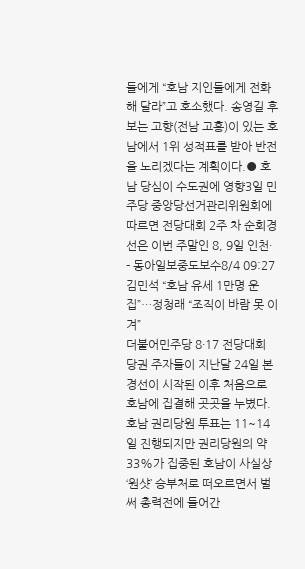들에게 “호남 지인들에게 전화해 달라”고 호소했다. 송영길 후보는 고향(전남 고흥)이 있는 호남에서 1위 성적표를 받아 반전을 노리겠다는 계획이다.● 호남 당심이 수도권에 영향3일 민주당 중앙당선거관리위원회에 따르면 전당대회 2주 차 순회경선은 이번 주말인 8, 9일 인천·
- 동아일보중도보수8/4 09:27김민석 “호남 유세 1만명 운집”…정청래 “조직이 바람 못 이겨”
더불어민주당 8·17 전당대회 당권 주자들이 지난달 24일 본경선이 시작된 이후 처음으로 호남에 집결해 곳곳을 누볐다. 호남 권리당원 투표는 11~14일 진행되지만 권리당원의 약 33%가 집중된 호남이 사실상 ‘원샷’ 승부처로 떠오르면서 벌써 총력전에 들어간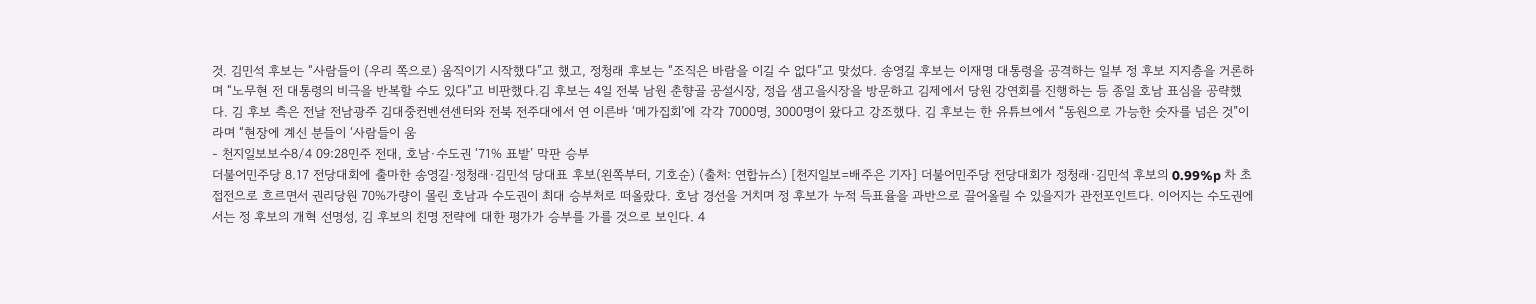것. 김민석 후보는 “사람들이 (우리 쪽으로) 움직이기 시작했다”고 했고, 정청래 후보는 “조직은 바람을 이길 수 없다”고 맞섰다. 송영길 후보는 이재명 대통령을 공격하는 일부 정 후보 지지층을 거론하며 “노무현 전 대통령의 비극을 반복할 수도 있다”고 비판했다.김 후보는 4일 전북 남원 춘향골 공설시장, 정읍 샘고을시장을 방문하고 김제에서 당원 강연회를 진행하는 등 종일 호남 표심을 공략했다. 김 후보 측은 전날 전남광주 김대중컨벤션센터와 전북 전주대에서 연 이른바 ‘메가집회’에 각각 7000명, 3000명이 왔다고 강조했다. 김 후보는 한 유튜브에서 “동원으로 가능한 숫자를 넘은 것”이라며 “현장에 계신 분들이 ‘사람들이 움
- 천지일보보수8/4 09:28민주 전대, 호남·수도권 ‘71% 표밭’ 막판 승부
더불어민주당 8.17 전당대회에 출마한 송영길·정청래·김민석 당대표 후보(왼쪽부터, 기호순) (출처: 연합뉴스) [천지일보=배주은 기자] 더불어민주당 전당대회가 정청래·김민석 후보의 0.99%p 차 초접전으로 흐르면서 권리당원 70%가량이 몰린 호남과 수도권이 최대 승부처로 떠올랐다. 호남 경선을 거치며 정 후보가 누적 득표율을 과반으로 끌어올릴 수 있을지가 관전포인트다. 이어지는 수도권에서는 정 후보의 개혁 선명성, 김 후보의 친명 전략에 대한 평가가 승부를 가를 것으로 보인다. 4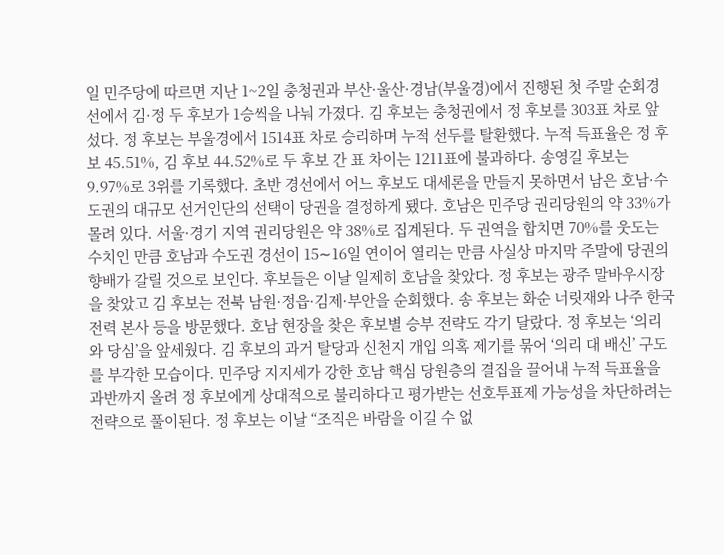일 민주당에 따르면 지난 1~2일 충청권과 부산·울산·경남(부울경)에서 진행된 첫 주말 순회경선에서 김·정 두 후보가 1승씩을 나눠 가졌다. 김 후보는 충청권에서 정 후보를 303표 차로 앞섰다. 정 후보는 부울경에서 1514표 차로 승리하며 누적 선두를 탈환했다. 누적 득표율은 정 후보 45.51%, 김 후보 44.52%로 두 후보 간 표 차이는 1211표에 불과하다. 송영길 후보는 9.97%로 3위를 기록했다. 초반 경선에서 어느 후보도 대세론을 만들지 못하면서 남은 호남·수도권의 대규모 선거인단의 선택이 당권을 결정하게 됐다. 호남은 민주당 권리당원의 약 33%가 몰려 있다. 서울·경기 지역 권리당원은 약 38%로 집계된다. 두 권역을 합치면 70%를 웃도는 수치인 만큼 호남과 수도권 경선이 15∼16일 연이어 열리는 만큼 사실상 마지막 주말에 당권의 향배가 갈릴 것으로 보인다. 후보들은 이날 일제히 호남을 찾았다. 정 후보는 광주 말바우시장을 찾았고 김 후보는 전북 남원·정읍·김제·부안을 순회했다. 송 후보는 화순 너릿재와 나주 한국전력 본사 등을 방문했다. 호남 현장을 찾은 후보별 승부 전략도 각기 달랐다. 정 후보는 ‘의리와 당심’을 앞세웠다. 김 후보의 과거 탈당과 신천지 개입 의혹 제기를 묶어 ‘의리 대 배신’ 구도를 부각한 모습이다. 민주당 지지세가 강한 호남 핵심 당원층의 결집을 끌어내 누적 득표율을 과반까지 올려 정 후보에게 상대적으로 불리하다고 평가받는 선호투표제 가능성을 차단하려는 전략으로 풀이된다. 정 후보는 이날 “조직은 바람을 이길 수 없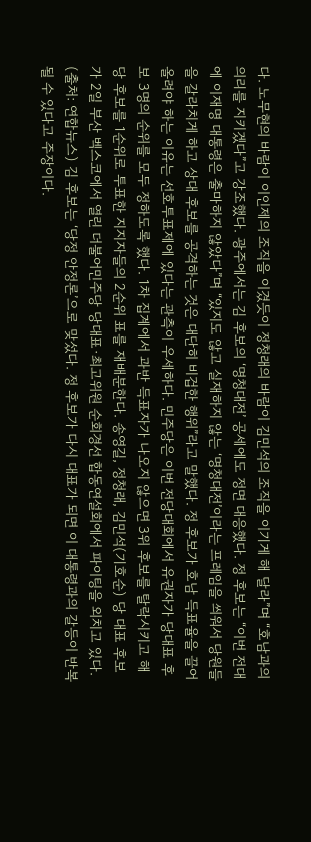다. 노무현의 바람이 이인제의 조직을 이겼듯이 정청래의 바람이 김민석의 조직을 이기게 해 달라”며 “호남과의 의리를 지키겠다”고 강조했다. 광주에서는 김 후보의 ‘명청대전’ 공세에도 정면 대응했다. 정 후보는 “이번 전대에 이재명 대통령은 출마하지 않았다”며 “있지도 않고 실재하지 않는 ‘명청대전’이라는 프레임을 씌워서 당원들을 갈라치게 하고 상대 후보를 공격하는 것은 대단히 비겁한 행위”라고 말했다. 정 후보가 호남 득표율을 끌어올려야 하는 이유는 선호투표제에 있다는 관측이 우세하다. 민주당은 이번 전당대회에서 유권자가 당대표 후보 3명의 순위를 모두 정하도록 했다. 1차 집계에서 과반 득표자가 나오지 않으면 3위 후보를 탈락시키고 해당 후보를 1순위로 투표한 지지자들의 2순위 표를 재배분한다. 송영길, 정청래, 김민석(기호순) 당 대표 후보가 2일 부산 벡스코에서 열린 더불어민주당 당대표·최고위원 순회경선 합동연설회에서 파이팅을 외치고 있다. (출처: 연합뉴스) 김 후보는 ‘당정 안정론’으로 맞섰다. 정 후보가 다시 대표가 되면 이 대통령과의 갈등이 반복될 수 있다고 주장이다.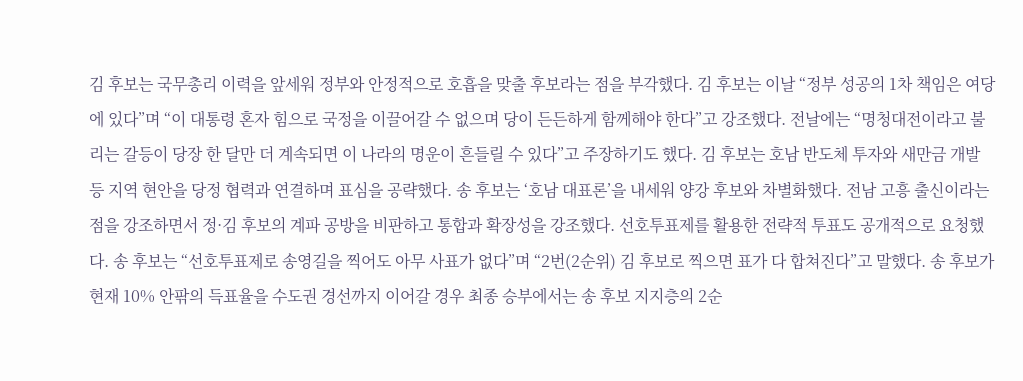김 후보는 국무총리 이력을 앞세워 정부와 안정적으로 호흡을 맞출 후보라는 점을 부각했다. 김 후보는 이날 “정부 성공의 1차 책임은 여당에 있다”며 “이 대통령 혼자 힘으로 국정을 이끌어갈 수 없으며 당이 든든하게 함께해야 한다”고 강조했다. 전날에는 “명청대전이라고 불리는 갈등이 당장 한 달만 더 계속되면 이 나라의 명운이 흔들릴 수 있다”고 주장하기도 했다. 김 후보는 호남 반도체 투자와 새만금 개발 등 지역 현안을 당정 협력과 연결하며 표심을 공략했다. 송 후보는 ‘호남 대표론’을 내세워 양강 후보와 차별화했다. 전남 고흥 출신이라는 점을 강조하면서 정·김 후보의 계파 공방을 비판하고 통합과 확장성을 강조했다. 선호투표제를 활용한 전략적 투표도 공개적으로 요청했다. 송 후보는 “선호투표제로 송영길을 찍어도 아무 사표가 없다”며 “2번(2순위) 김 후보로 찍으면 표가 다 합쳐진다”고 말했다. 송 후보가 현재 10% 안팎의 득표율을 수도권 경선까지 이어갈 경우 최종 승부에서는 송 후보 지지층의 2순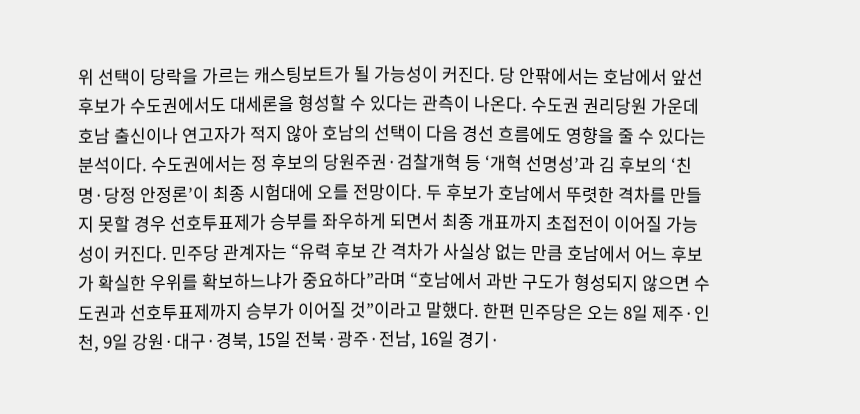위 선택이 당락을 가르는 캐스팅보트가 될 가능성이 커진다. 당 안팎에서는 호남에서 앞선 후보가 수도권에서도 대세론을 형성할 수 있다는 관측이 나온다. 수도권 권리당원 가운데 호남 출신이나 연고자가 적지 않아 호남의 선택이 다음 경선 흐름에도 영향을 줄 수 있다는 분석이다. 수도권에서는 정 후보의 당원주권·검찰개혁 등 ‘개혁 선명성’과 김 후보의 ‘친명·당정 안정론’이 최종 시험대에 오를 전망이다. 두 후보가 호남에서 뚜렷한 격차를 만들지 못할 경우 선호투표제가 승부를 좌우하게 되면서 최종 개표까지 초접전이 이어질 가능성이 커진다. 민주당 관계자는 “유력 후보 간 격차가 사실상 없는 만큼 호남에서 어느 후보가 확실한 우위를 확보하느냐가 중요하다”라며 “호남에서 과반 구도가 형성되지 않으면 수도권과 선호투표제까지 승부가 이어질 것”이라고 말했다. 한편 민주당은 오는 8일 제주·인천, 9일 강원·대구·경북, 15일 전북·광주·전남, 16일 경기·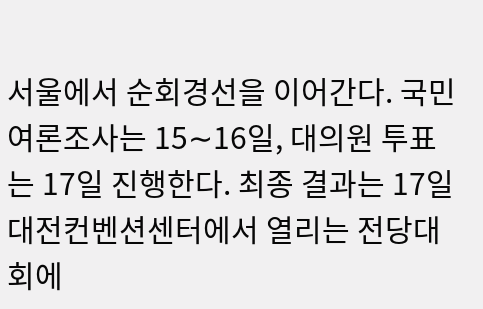서울에서 순회경선을 이어간다. 국민 여론조사는 15∼16일, 대의원 투표는 17일 진행한다. 최종 결과는 17일 대전컨벤션센터에서 열리는 전당대회에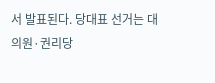서 발표된다. 당대표 선거는 대의원·권리당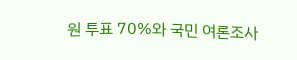원 투표 70%와 국민 여론조사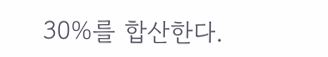30%를 합산한다.